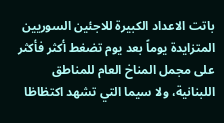باتت الاعداد الكبيرة للاجئين السوريين المتزايدة يوماً بعد يوم تضغط أكثر فأكثر على مجمل المناخ العام للمناطق اللبنانية، ولا سيما التي تشهد اكتظاظا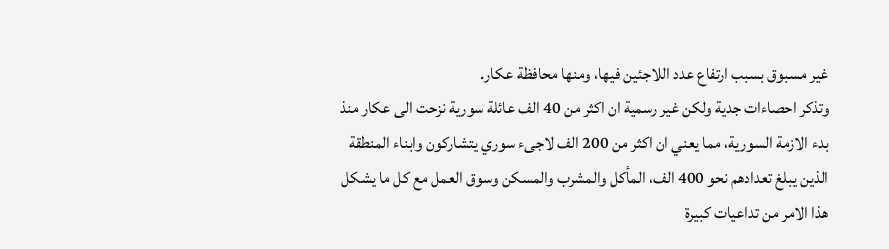غير مسبوق بسبب ارتفاع عدد اللاجئين فيها، ومنها محافظة عكار.
وتذكر احصاءات جدية ولكن غير رسمية ان اكثر من 40 الف عائلة سورية نزحت الى عكار منذ بدء الازمة السورية، مما يعني ان اكثر من 200 الف لاجىء سوري يتشاركون وابناء المنطقة الذين يبلغ تعدادهم نحو 400 الف، المأكل والمشرب والمسكن وسوق العمل مع كل ما يشكل هذا الامر من تداعيات كبيرة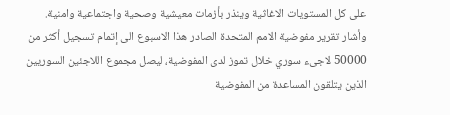على كل المستويات الاغاثية وينذر بأزمات معيشية وصحية واجتماعية وامنية.
وأشار تقرير مفوضية الامم المتحدة الصادر هذا الاسبوع الى إتمام تسجيل أكثر من 50000 لاجىء سوري خلال تموز لدى المفوضية، ليصل مجموع اللاجئين السوريين الذين يتلقون المساعدة من المفوضية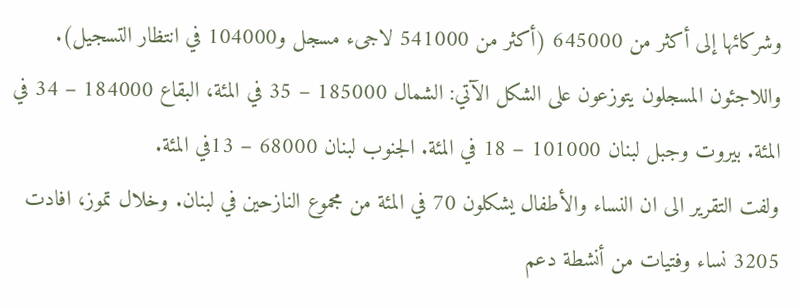وشركائها إلى أكثر من 645000 (أكثر من 541000 لاجىء مسجل و104000 في انتظار التسجيل). واللاجئون المسجلون يتوزعون على الشكل الآتي: الشمال 185000 – 35 في المئة، البقاع 184000 – 34 في المئة. بيروت وجبل لبنان 101000 – 18 في المئة. الجنوب لبنان 68000 – 13في المئة.
ولفت التقرير الى ان النساء والأطفال يشكلون 70 في المئة من مجموع النازحين في لبنان. وخلال تموز، افادت 3205 نساء وفتيات من أنشطة دعم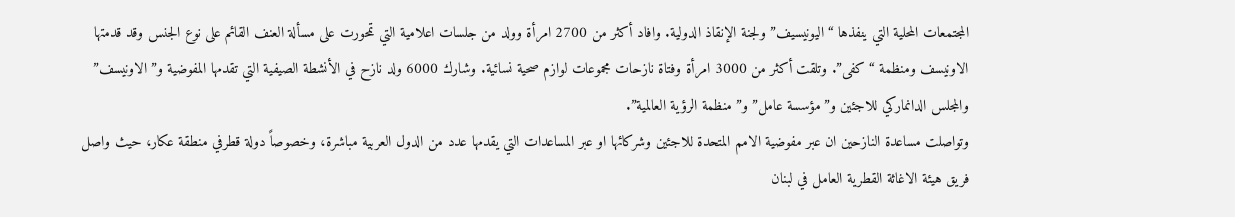المجتمعات المحلية التي ينفذها “اليونيسيف” ولجنة الإنقاذ الدولية. وافاد أكثر من 2700 امرأة وولد من جلسات اعلامية التي تمحورت على مسألة العنف القائم على نوع الجنس وقد قدمتها الاونيسف ومنظمة “كفى”. وتلقت أكثر من 3000 امرأة وفتاة نازحات مجموعات لوازم صحية نسائية. وشارك 6000 ولد نازح في الأنشطة الصيفية التي تقدمها المفوضية و”الاونيسف” والمجلس الدانماركي للاجئين و”مؤسسة عامل” و”منظمة الرؤية العالمية”.
وتواصلت مساعدة النازحين ان عبر مفوضية الامم المتحدة للاجئين وشركائها او عبر المساعدات التي يقدمها عدد من الدول العربية مباشرة، وخصوصاً دولة قطرفي منطقة عكار، حيث واصل فريق هيئة الاغاثة القطرية العامل في لبنان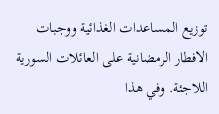توزيع المساعدات الغذائية ووجبات الافطار الرمضانية على العائلات السورية اللاجئة. وفي هذا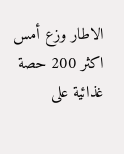الاطار وزع أمس اكثر 200 حصة غذائية على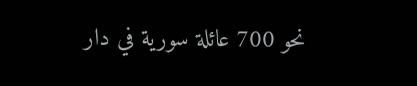نحو 700 عائلة سورية في دار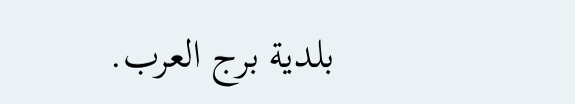بلدية برج العرب.